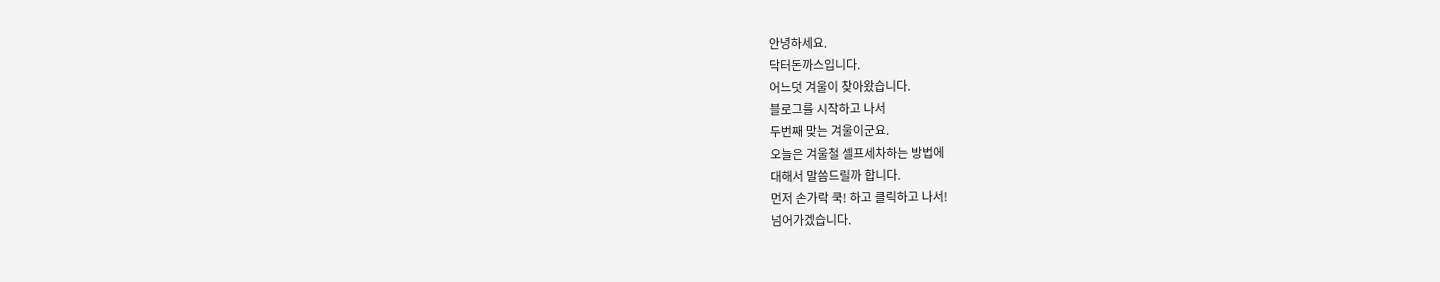안녕하세요.
닥터돈까스입니다.
어느덧 겨울이 찾아왔습니다.
블로그를 시작하고 나서
두번째 맞는 겨울이군요.
오늘은 겨울철 셀프세차하는 방법에
대해서 말씀드릴까 합니다.
먼저 손가락 쿡! 하고 클릭하고 나서!
넘어가겠습니다.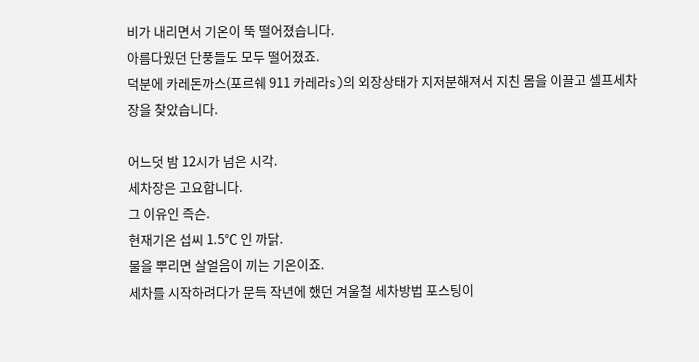비가 내리면서 기온이 뚝 떨어졌습니다.
아름다웠던 단풍들도 모두 떨어졌죠.
덕분에 카레돈까스(포르쉐 911 카레라s)의 외장상태가 지저분해져서 지친 몸을 이끌고 셀프세차장을 찾았습니다.

어느덧 밤 12시가 넘은 시각.
세차장은 고요합니다.
그 이유인 즉슨.
현재기온 섭씨 1.5℃ 인 까닭.
물을 뿌리면 살얼음이 끼는 기온이죠.
세차를 시작하려다가 문득 작년에 했던 겨울철 세차방법 포스팅이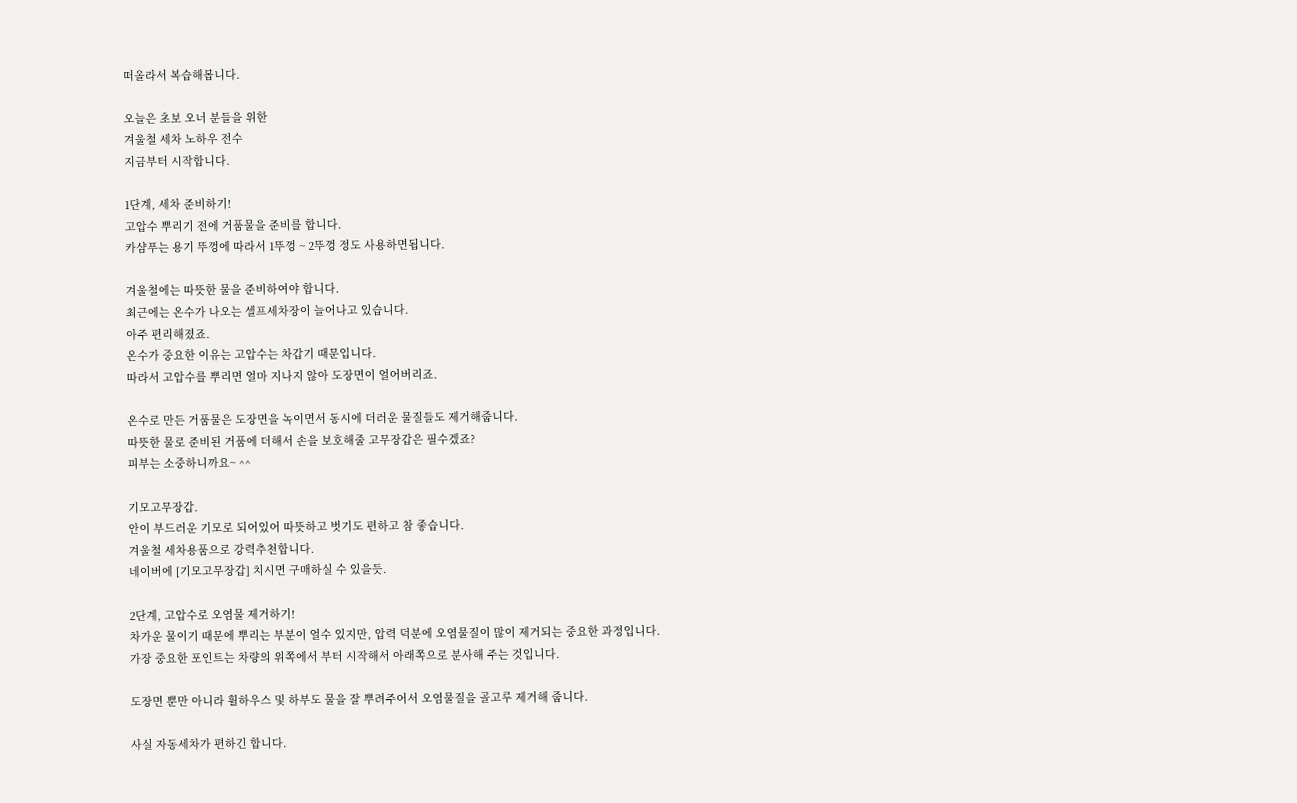떠올라서 복습해봅니다.

오늘은 초보 오너 분들을 위한
겨울철 세차 노하우 전수
지금부터 시작합니다.

1단계, 세차 준비하기!
고압수 뿌리기 전에 거품물을 준비를 합니다.
카샴푸는 용기 뚜껑에 따라서 1뚜껑 ~ 2뚜껑 정도 사용하면됩니다.

겨울철에는 따뜻한 물을 준비하여야 합니다.
최근에는 온수가 나오는 셀프세차장이 늘어나고 있습니다.
아주 편리해졌죠.
온수가 중요한 이유는 고압수는 차갑기 때문입니다.
따라서 고압수를 뿌리면 얼마 지나지 않아 도장면이 얼어버리죠.

온수로 만든 거품물은 도장면을 녹이면서 동시에 더러운 물질들도 제거해줍니다.
따뜻한 물로 준비된 거품에 더해서 손을 보호해줄 고무장갑은 필수겠죠?
피부는 소중하니까요~ ^^

기모고무장갑.
안이 부드러운 기모로 되어있어 따뜻하고 벗기도 편하고 참 좋습니다.
겨울철 세차용품으로 강력추천합니다.
네이버에 [기모고무장갑] 치시면 구매하실 수 있을듯.

2단계, 고압수로 오염물 제거하기!
차가운 물이기 때문에 뿌리는 부분이 얼수 있지만, 압력 덕분에 오염물질이 많이 제거되는 중요한 과정입니다.
가장 중요한 포인트는 차량의 위쪽에서 부터 시작해서 아래쪽으로 분사해 주는 것입니다.

도장면 뿐만 아니라 휠하우스 및 하부도 물을 잘 뿌려주어서 오염물질을 골고루 제거해 줍니다.

사실 자동세차가 편하긴 합니다.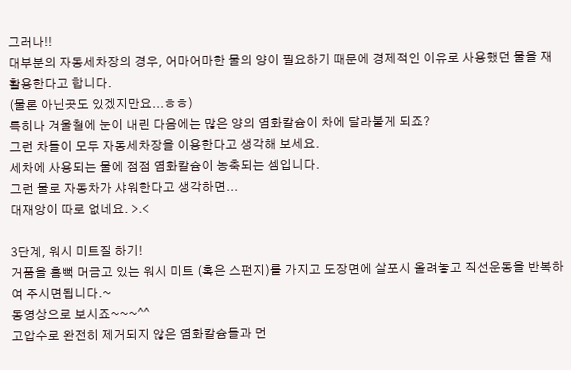그러나!!
대부분의 자동세차장의 경우, 어마어마한 물의 양이 필요하기 때문에 경제적인 이유로 사용했던 물을 재활용한다고 합니다.
(물론 아닌곳도 있겠지만요...ㅎㅎ)
특히나 겨울철에 눈이 내린 다음에는 많은 양의 염화칼슘이 차에 달라붙게 되죠?
그런 차들이 모두 자동세차장을 이용한다고 생각해 보세요.
세차에 사용되는 물에 점점 염화칼슘이 농축되는 셈입니다.
그런 물로 자동차가 샤워한다고 생각하면...
대재앙이 따로 없네요. >.<

3단계, 워시 미트질 하기!
거품을 흠뻑 머금고 있는 워시 미트 (혹은 스펀지)를 가지고 도장면에 살포시 올려놓고 직선운동을 반복하여 주시면됩니다.~
동영상으로 보시죠~~~^^
고압수로 완전히 제거되지 않은 염화칼슘들과 먼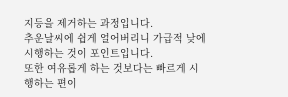지등을 제거하는 과정입니다.
추운날씨에 쉽게 얼어버리니 가급적 낮에 시행하는 것이 포인트입니다.
또한 여유롭게 하는 것보다는 빠르게 시행하는 편이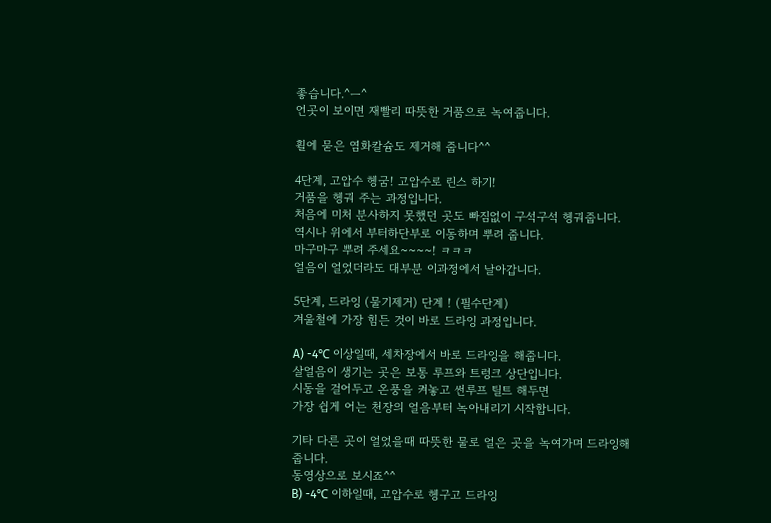좋습니다.^ㅡ^
언곳이 보이면 재빨리 따뜻한 거품으로 녹여줍니다.

휠에 묻은 염화칼슘도 제거해 줍니다^^

4단계, 고압수 헹굼! 고압수로 린스 하기!
거품을 헹궈 주는 과정입니다.
처음에 미처 분사하지 못했던 곳도 빠짐없이 구석구석 헹궈줍니다.
역시나 위에서 부터하단부로 이동하며 뿌려 줍니다.
마구마구 뿌려 주세요~~~~! ㅋㅋㅋ
얼음이 얼었더라도 대부분 이과정에서 날아갑니다.

5단계, 드라잉 (물기제거) 단계 ! (필수단계)
겨울철에 가장 힘든 것이 바로 드라잉 과정입니다.

A) -4℃ 이상일때, 세차장에서 바로 드라잉을 해줍니다.
살얼음이 생기는 곳은 보통 루프와 트렁크 상단입니다.
시동을 걸어두고 온풍을 켜놓고 썬루프 틸트 해두면
가장 쉽게 어는 천장의 얼음부터 녹아내리기 시작합니다.

기타 다른 곳이 얼었을때 따뜻한 물로 얼은 곳을 녹여가며 드라잉해 줍니다.
동영상으로 보시죠^^
B) -4℃ 이하일때, 고압수로 헹구고 드라잉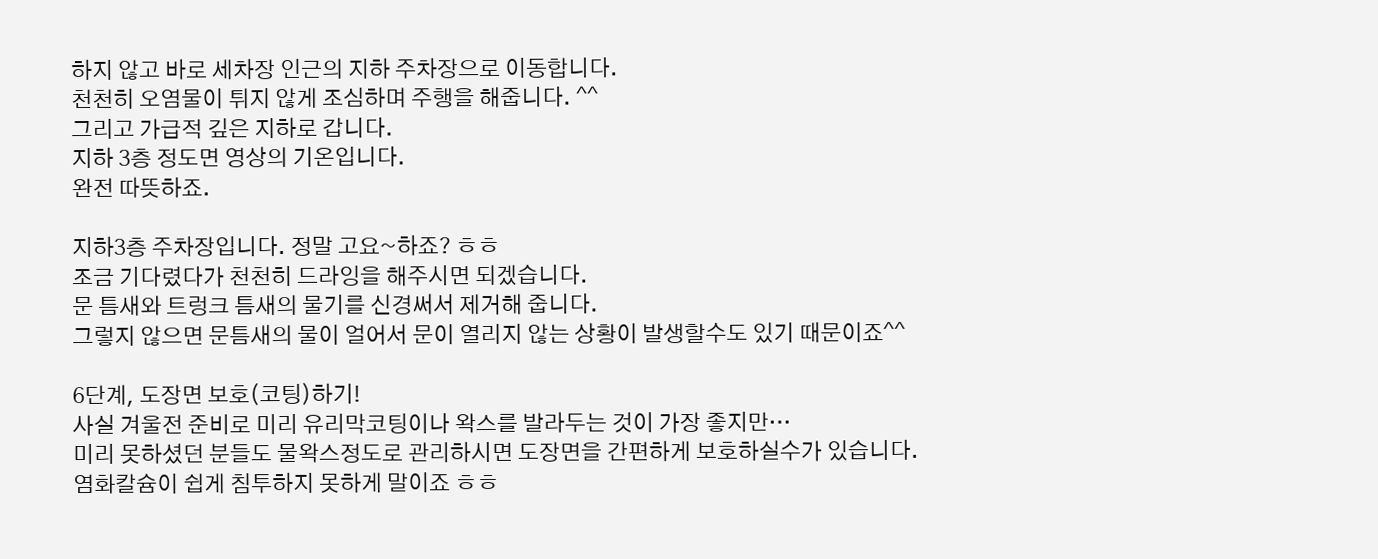하지 않고 바로 세차장 인근의 지하 주차장으로 이동합니다.
천천히 오염물이 튀지 않게 조심하며 주행을 해줍니다. ^^
그리고 가급적 깊은 지하로 갑니다.
지하 3층 정도면 영상의 기온입니다.
완전 따뜻하죠.

지하3층 주차장입니다. 정말 고요~하죠? ㅎㅎ
조금 기다렸다가 천천히 드라잉을 해주시면 되겠습니다.
문 틈새와 트렁크 틈새의 물기를 신경써서 제거해 줍니다.
그렇지 않으면 문틈새의 물이 얼어서 문이 열리지 않는 상황이 발생할수도 있기 때문이죠^^

6단계, 도장면 보호(코팅)하기!
사실 겨울전 준비로 미리 유리막코팅이나 왁스를 발라두는 것이 가장 좋지만…
미리 못하셨던 분들도 물왁스정도로 관리하시면 도장면을 간편하게 보호하실수가 있습니다.
염화칼슘이 쉽게 침투하지 못하게 말이죠 ㅎㅎ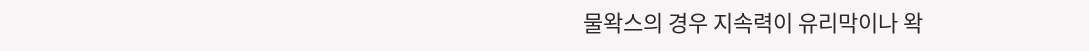물왁스의 경우 지속력이 유리막이나 왁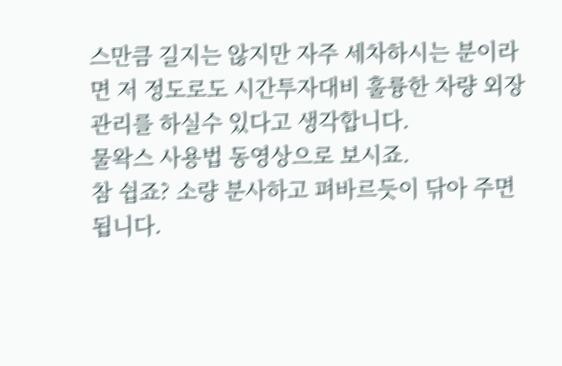스만큼 길지는 않지만 자주 세차하시는 분이라면 저 정도로도 시간투자대비 훌륭한 차량 외장 관리를 하실수 있다고 생각합니다.
물왁스 사용법 동영상으로 보시죠.
참 쉽죠? 소량 분사하고 펴바르듯이 닦아 주면 됩니다.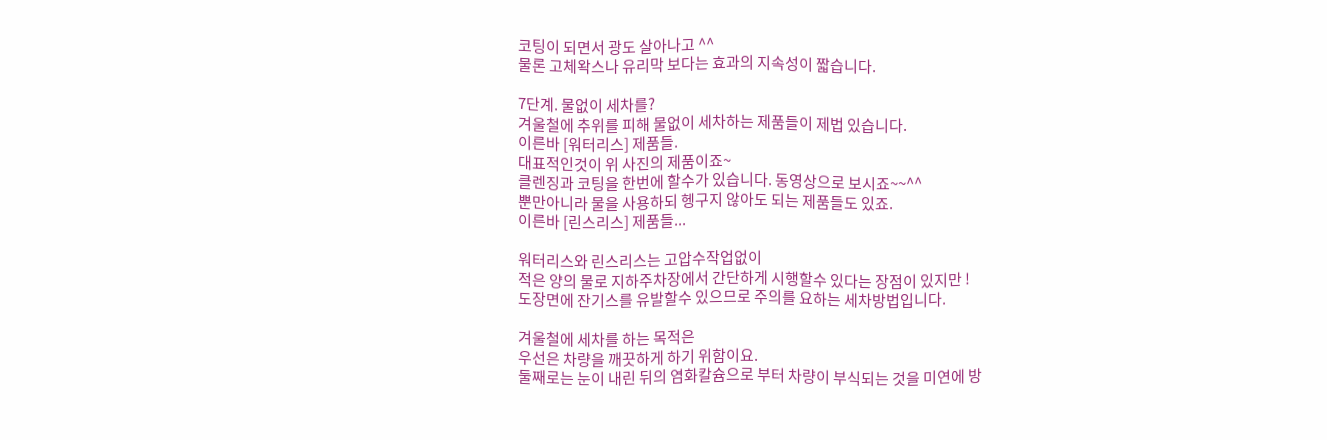코팅이 되면서 광도 살아나고 ^^
물론 고체왁스나 유리막 보다는 효과의 지속성이 짧습니다.

7단계. 물없이 세차를?
겨울철에 추위를 피해 물없이 세차하는 제품들이 제법 있습니다.
이른바 [워터리스] 제품들.
대표적인것이 위 사진의 제품이죠~
클렌징과 코팅을 한번에 할수가 있습니다. 동영상으로 보시죠~~^^
뿐만아니라 물을 사용하되 헹구지 않아도 되는 제품들도 있죠.
이른바 [린스리스] 제품들...

워터리스와 린스리스는 고압수작업없이
적은 양의 물로 지하주차장에서 간단하게 시행할수 있다는 장점이 있지만 !
도장면에 잔기스를 유발할수 있으므로 주의를 요하는 세차방법입니다.

겨울철에 세차를 하는 목적은
우선은 차량을 깨끗하게 하기 위함이요.
둘째로는 눈이 내린 뒤의 염화칼슘으로 부터 차량이 부식되는 것을 미연에 방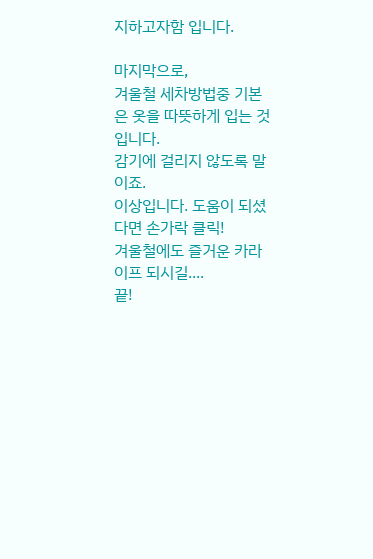지하고자함 입니다.

마지막으로,
겨울철 세차방법중 기본은 옷을 따뜻하게 입는 것입니다.
감기에 걸리지 않도록 말이죠.
이상입니다. 도움이 되셨다면 손가락 클릭!
겨울철에도 즐거운 카라이프 되시길....
끝!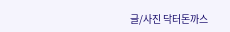글/사진 닥터돈까스